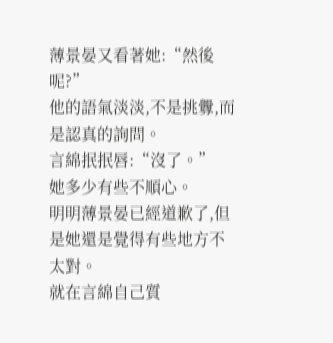薄景晏又看著她:“然後呢?”
他的語氣淡淡,不是挑釁,而是認真的詢問。
言綿抿抿唇:“沒了。”
她多少有些不順心。
明明薄景晏已經道歉了,但是她還是覺得有些地方不太對。
就在言綿自己質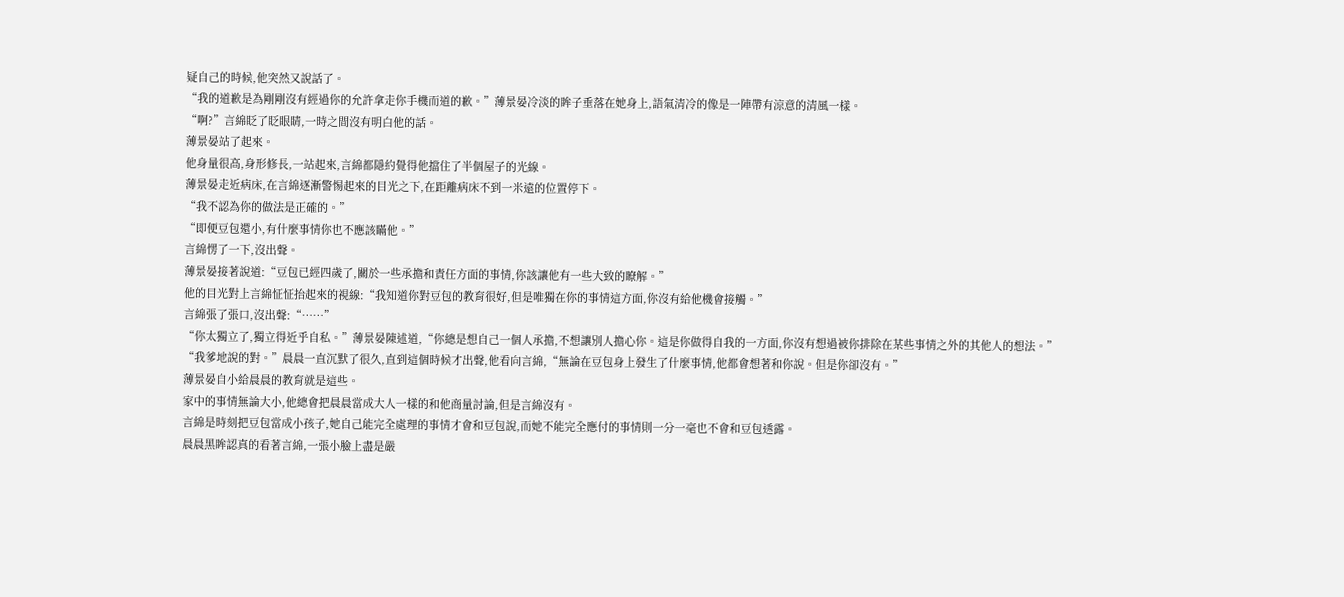疑自己的時候,他突然又說話了。
“我的道歉是為剛剛沒有經過你的允許拿走你手機而道的歉。”薄景晏冷淡的眸子垂落在她身上,語氣清冷的像是一陣帶有涼意的清風一樣。
“啊?”言綿眨了眨眼睛,一時之間沒有明白他的話。
薄景晏站了起來。
他身量很高,身形修長,一站起來,言綿都隱約覺得他擋住了半個屋子的光線。
薄景晏走近病床,在言綿逐漸警惕起來的目光之下,在距離病床不到一米遠的位置停下。
“我不認為你的做法是正確的。”
“即便豆包還小,有什麼事情你也不應該瞞他。”
言綿愣了一下,沒出聲。
薄景晏接著說道:“豆包已經四歲了,關於一些承擔和責任方面的事情,你該讓他有一些大致的瞭解。”
他的目光對上言綿怔怔抬起來的視線:“我知道你對豆包的教育很好,但是唯獨在你的事情這方面,你沒有給他機會接觸。”
言綿張了張口,沒出聲:“……”
“你太獨立了,獨立得近乎自私。”薄景晏陳述道,“你總是想自己一個人承擔,不想讓別人擔心你。這是你做得自我的一方面,你沒有想過被你排除在某些事情之外的其他人的想法。”
“我爹地說的對。”晨晨一直沉默了很久,直到這個時候才出聲,他看向言綿,“無論在豆包身上發生了什麼事情,他都會想著和你說。但是你卻沒有。”
薄景晏自小給晨晨的教育就是這些。
家中的事情無論大小,他總會把晨晨當成大人一樣的和他商量討論,但是言綿沒有。
言綿是時刻把豆包當成小孩子,她自己能完全處理的事情才會和豆包說,而她不能完全應付的事情則一分一毫也不會和豆包透露。
晨晨黑眸認真的看著言綿,一張小臉上盡是嚴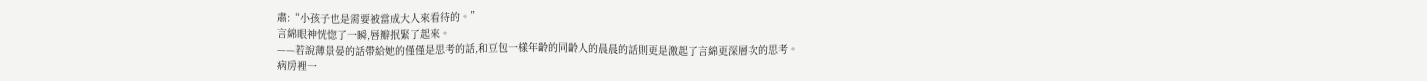肅:“小孩子也是需要被當成大人來看待的。”
言綿眼神恍惚了一瞬,唇瓣抿緊了起來。
——若說薄景晏的話帶給她的僅僅是思考的話,和豆包一樣年齡的同齡人的晨晨的話則更是激起了言綿更深層次的思考。
病房裡一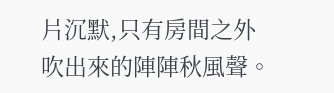片沉默,只有房間之外吹出來的陣陣秋風聲。